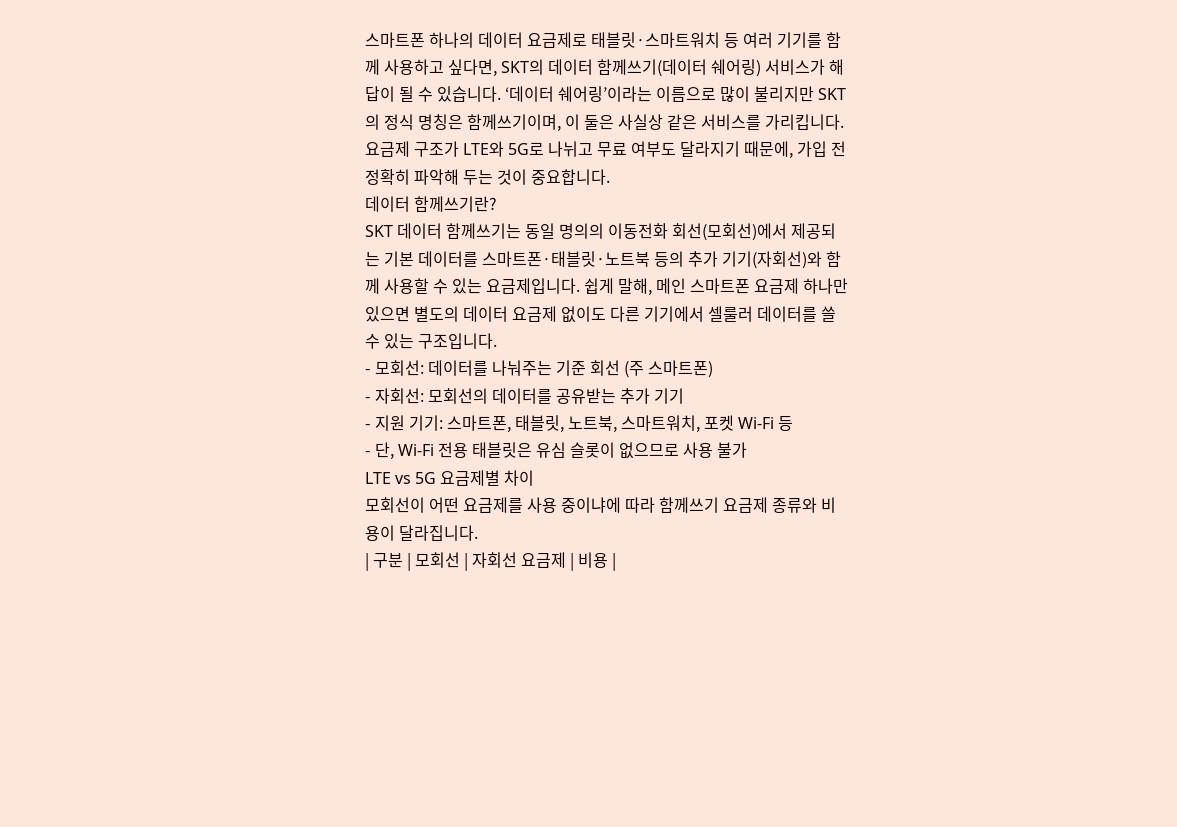스마트폰 하나의 데이터 요금제로 태블릿·스마트워치 등 여러 기기를 함께 사용하고 싶다면, SKT의 데이터 함께쓰기(데이터 쉐어링) 서비스가 해답이 될 수 있습니다. ‘데이터 쉐어링’이라는 이름으로 많이 불리지만 SKT의 정식 명칭은 함께쓰기이며, 이 둘은 사실상 같은 서비스를 가리킵니다. 요금제 구조가 LTE와 5G로 나뉘고 무료 여부도 달라지기 때문에, 가입 전 정확히 파악해 두는 것이 중요합니다.
데이터 함께쓰기란?
SKT 데이터 함께쓰기는 동일 명의의 이동전화 회선(모회선)에서 제공되는 기본 데이터를 스마트폰·태블릿·노트북 등의 추가 기기(자회선)와 함께 사용할 수 있는 요금제입니다. 쉽게 말해, 메인 스마트폰 요금제 하나만 있으면 별도의 데이터 요금제 없이도 다른 기기에서 셀룰러 데이터를 쓸 수 있는 구조입니다.
- 모회선: 데이터를 나눠주는 기준 회선 (주 스마트폰)
- 자회선: 모회선의 데이터를 공유받는 추가 기기
- 지원 기기: 스마트폰, 태블릿, 노트북, 스마트워치, 포켓 Wi-Fi 등
- 단, Wi-Fi 전용 태블릿은 유심 슬롯이 없으므로 사용 불가
LTE vs 5G 요금제별 차이
모회선이 어떤 요금제를 사용 중이냐에 따라 함께쓰기 요금제 종류와 비용이 달라집니다.
| 구분 | 모회선 | 자회선 요금제 | 비용 |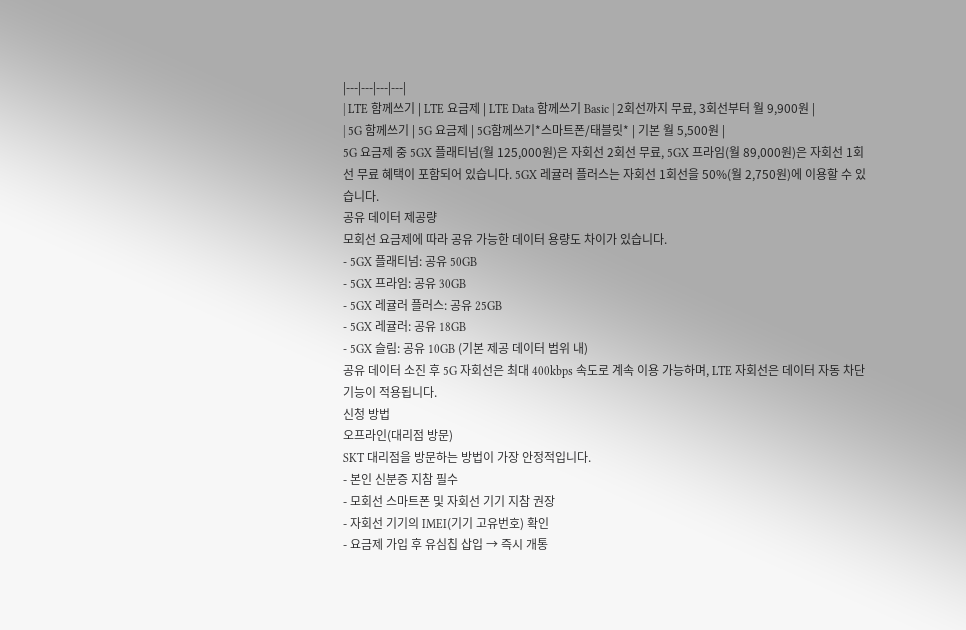|---|---|---|---|
| LTE 함께쓰기 | LTE 요금제 | LTE Data 함께쓰기 Basic | 2회선까지 무료, 3회선부터 월 9,900원 |
| 5G 함께쓰기 | 5G 요금제 | 5G함께쓰기*스마트폰/태블릿* | 기본 월 5,500원 |
5G 요금제 중 5GX 플래티넘(월 125,000원)은 자회선 2회선 무료, 5GX 프라임(월 89,000원)은 자회선 1회선 무료 혜택이 포함되어 있습니다. 5GX 레귤러 플러스는 자회선 1회선을 50%(월 2,750원)에 이용할 수 있습니다.
공유 데이터 제공량
모회선 요금제에 따라 공유 가능한 데이터 용량도 차이가 있습니다.
- 5GX 플래티넘: 공유 50GB
- 5GX 프라임: 공유 30GB
- 5GX 레귤러 플러스: 공유 25GB
- 5GX 레귤러: 공유 18GB
- 5GX 슬림: 공유 10GB (기본 제공 데이터 범위 내)
공유 데이터 소진 후 5G 자회선은 최대 400kbps 속도로 계속 이용 가능하며, LTE 자회선은 데이터 자동 차단 기능이 적용됩니다.
신청 방법
오프라인(대리점 방문)
SKT 대리점을 방문하는 방법이 가장 안정적입니다.
- 본인 신분증 지참 필수
- 모회선 스마트폰 및 자회선 기기 지참 권장
- 자회선 기기의 IMEI(기기 고유번호) 확인
- 요금제 가입 후 유심칩 삽입 → 즉시 개통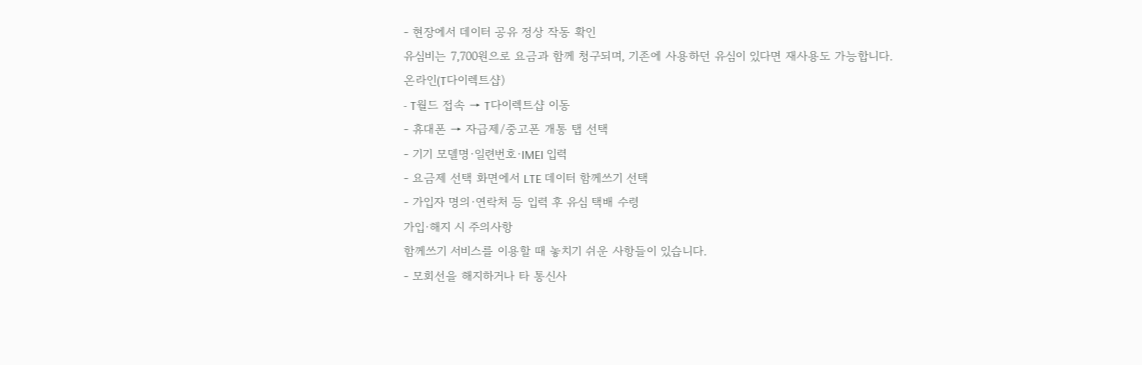- 현장에서 데이터 공유 정상 작동 확인
유심비는 7,700원으로 요금과 함께 청구되며, 기존에 사용하던 유심이 있다면 재사용도 가능합니다.
온라인(T다이렉트샵)
- T월드 접속 → T다이렉트샵 이동
- 휴대폰 → 자급제/중고폰 개통 탭 선택
- 기기 모델명·일련번호·IMEI 입력
- 요금제 선택 화면에서 LTE 데이터 함께쓰기 선택
- 가입자 명의·연락처 등 입력 후 유심 택배 수령
가입·해지 시 주의사항
함께쓰기 서비스를 이용할 때 놓치기 쉬운 사항들이 있습니다.
- 모회선을 해지하거나 타 통신사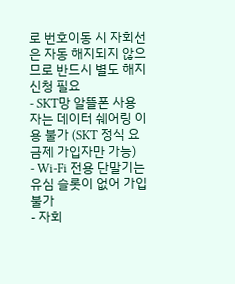로 번호이동 시 자회선은 자동 해지되지 않으므로 반드시 별도 해지 신청 필요
- SKT망 알뜰폰 사용자는 데이터 쉐어링 이용 불가 (SKT 정식 요금제 가입자만 가능)
- Wi-Fi 전용 단말기는 유심 슬롯이 없어 가입 불가
- 자회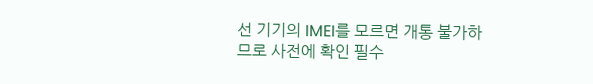선 기기의 IMEI를 모르면 개통 불가하므로 사전에 확인 필수